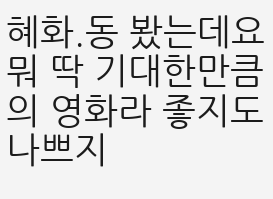혜화.동 봤는데요
뭐 딱 기대한만큼의 영화라 좋지도 나쁘지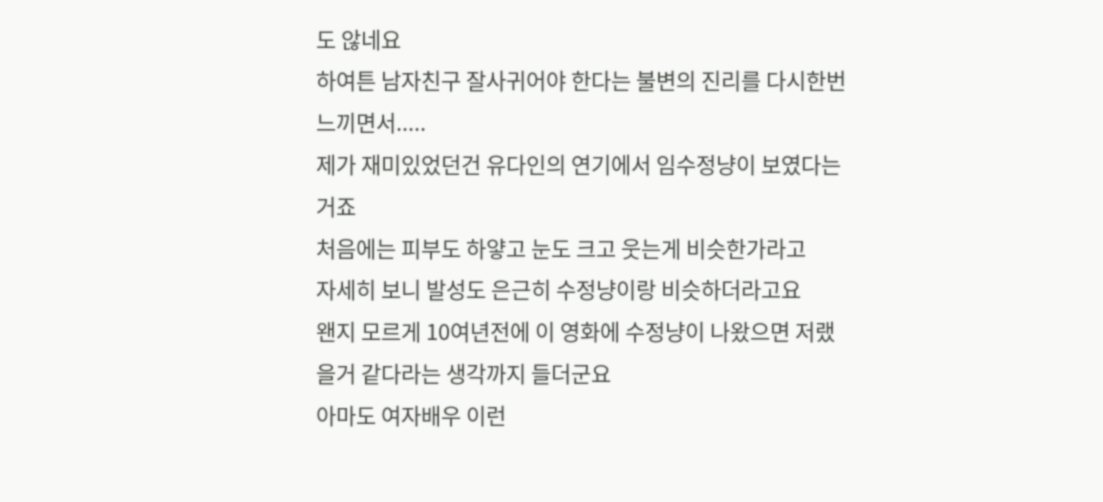도 않네요
하여튼 남자친구 잘사귀어야 한다는 불변의 진리를 다시한번 느끼면서.....
제가 재미있었던건 유다인의 연기에서 임수정냥이 보였다는거죠
처음에는 피부도 하얗고 눈도 크고 웃는게 비슷한가라고
자세히 보니 발성도 은근히 수정냥이랑 비슷하더라고요
왠지 모르게 10여년전에 이 영화에 수정냥이 나왔으면 저랬을거 같다라는 생각까지 들더군요
아마도 여자배우 이런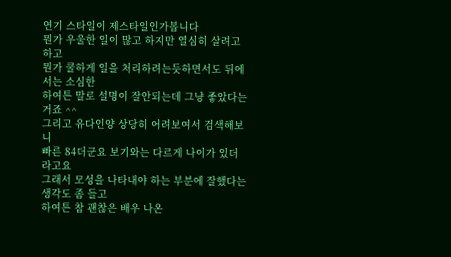연기 스타일이 제스타일인가봅니다
뭔가 우울한 일이 많고 하지만 열심히 살려고 하고
뭔가 쿨하게 일을 처리하려는듯하면서도 뒤에서는 소심한
하여튼 말로 설명이 잘안되는데 그냥 좋았다는 거죠 ^^
그리고 유다인양 상당히 어려보여서 검색해보니
빠른 84더군요 보기와는 다르게 나이가 있더라고요
그래서 모성을 나타내야 하는 부분에 잘했다는 생각도 좀 들고
하여튼 참 괜찮은 배우 나온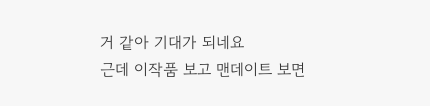거 같아 기대가 되네요
근데 이작품 보고 맨데이트 보면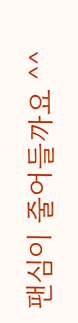팬심이 줄어들까요 ^^